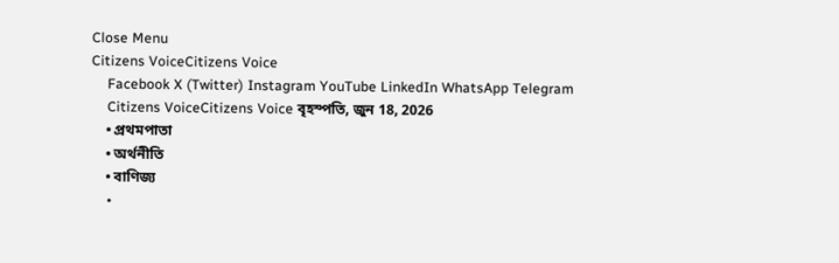Close Menu
Citizens VoiceCitizens Voice
    Facebook X (Twitter) Instagram YouTube LinkedIn WhatsApp Telegram
    Citizens VoiceCitizens Voice বৃহস্পতি, জুন 18, 2026
    • প্রথমপাতা
    • অর্থনীতি
    • বাণিজ্য
    •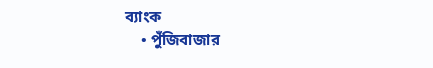ব্যাংক
    • পুঁজিবাজার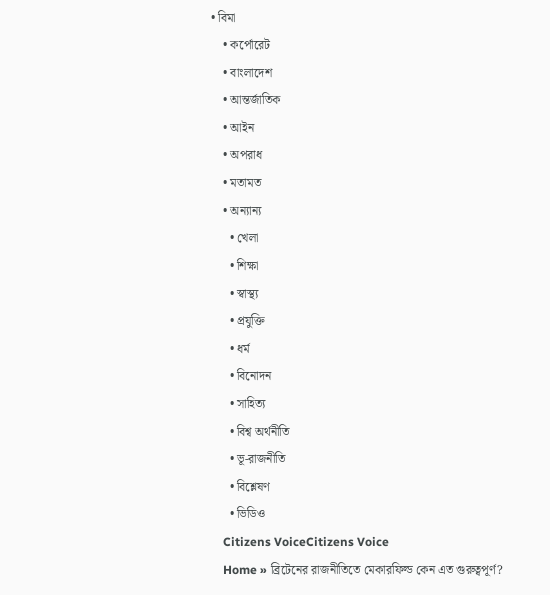• বিমা
    • কর্পোরেট
    • বাংলাদেশ
    • আন্তর্জাতিক
    • আইন
    • অপরাধ
    • মতামত
    • অন্যান্য
      • খেলা
      • শিক্ষা
      • স্বাস্থ্য
      • প্রযুক্তি
      • ধর্ম
      • বিনোদন
      • সাহিত্য
      • বিশ্ব অর্থনীতি
      • ভূ-রাজনীতি
      • বিশ্লেষণ
      • ভিডিও
    Citizens VoiceCitizens Voice
    Home » ব্রিটেনের রাজনীতিতে মেকারফিল্ড কেন এত গুরুত্বপূর্ণ?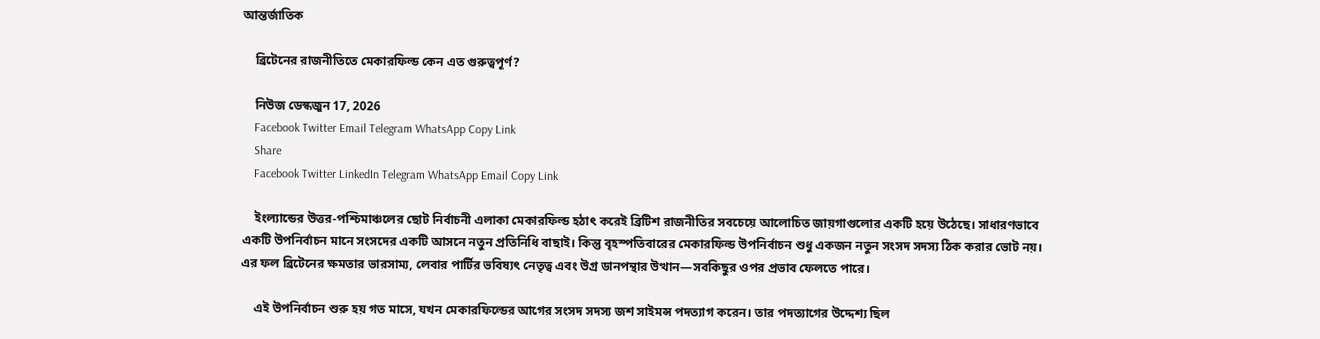আন্তর্জাতিক

    ব্রিটেনের রাজনীতিতে মেকারফিল্ড কেন এত গুরুত্বপূর্ণ?

    নিউজ ডেস্কজুন 17, 2026
    Facebook Twitter Email Telegram WhatsApp Copy Link
    Share
    Facebook Twitter LinkedIn Telegram WhatsApp Email Copy Link

    ইংল্যান্ডের উত্তর-পশ্চিমাঞ্চলের ছোট নির্বাচনী এলাকা মেকারফিল্ড হঠাৎ করেই ব্রিটিশ রাজনীতির সবচেয়ে আলোচিত জায়গাগুলোর একটি হয়ে উঠেছে। সাধারণভাবে একটি উপনির্বাচন মানে সংসদের একটি আসনে নতুন প্রতিনিধি বাছাই। কিন্তু বৃহস্পতিবারের মেকারফিল্ড উপনির্বাচন শুধু একজন নতুন সংসদ সদস্য ঠিক করার ভোট নয়। এর ফল ব্রিটেনের ক্ষমতার ভারসাম্য, লেবার পার্টির ভবিষ্যৎ নেতৃত্ব এবং উগ্র ডানপন্থার উত্থান—সবকিছুর ওপর প্রভাব ফেলতে পারে।

    এই উপনির্বাচন শুরু হয় গত মাসে, যখন মেকারফিল্ডের আগের সংসদ সদস্য জশ সাইমন্স পদত্যাগ করেন। তার পদত্যাগের উদ্দেশ্য ছিল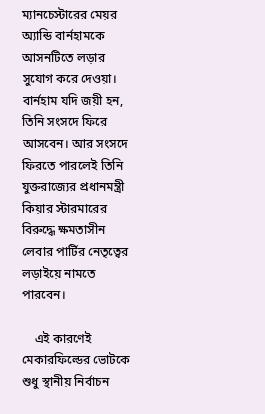ম্যানচেস্টারের মেয়র অ্যান্ডি বার্নহামকে আসনটিতে লড়ার সুযোগ করে দেওয়া। বার্নহাম যদি জয়ী হন, তিনি সংসদে ফিরে আসবেন। আর সংসদে ফিরতে পারলেই তিনি যুক্তরাজ্যের প্রধানমন্ত্রী কিয়ার স্টারমারের বিরুদ্ধে ক্ষমতাসীন লেবার পার্টির নেতৃত্বের লড়াইয়ে নামতে পারবেন।

    এই কারণেই মেকারফিল্ডের ভোটকে শুধু স্থানীয় নির্বাচন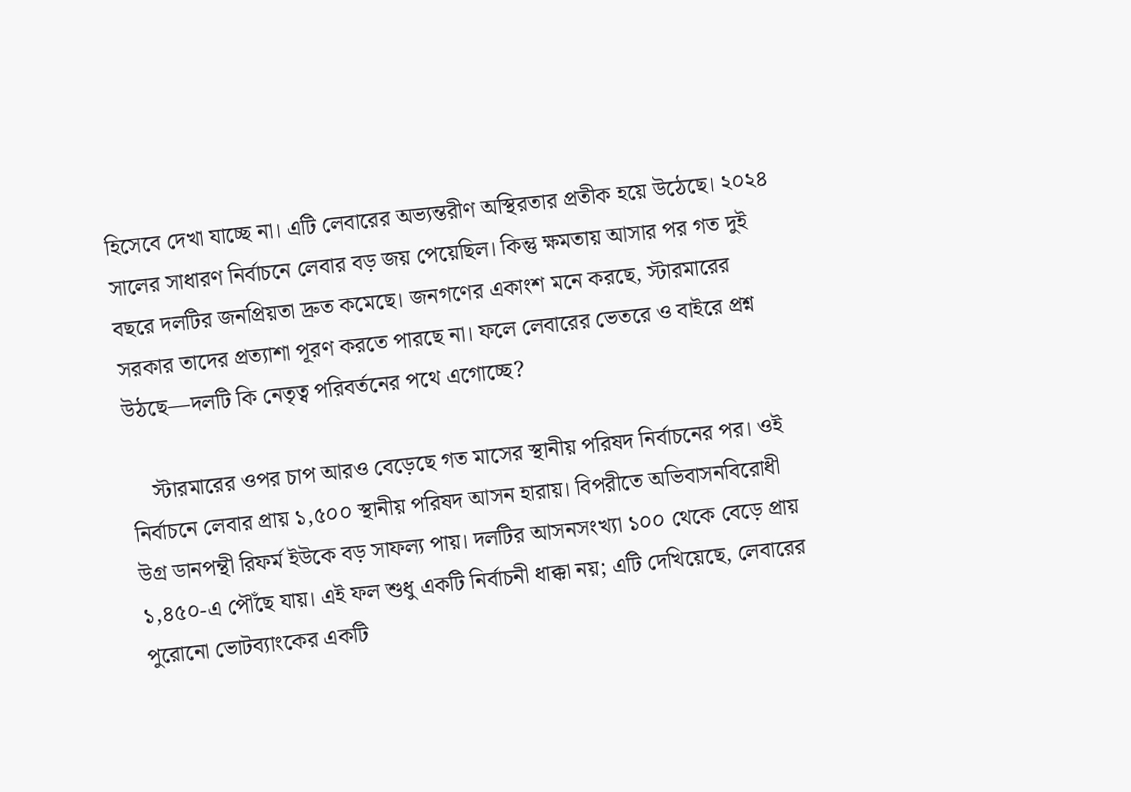হিসেবে দেখা যাচ্ছে না। এটি লেবারের অভ্যন্তরীণ অস্থিরতার প্রতীক হয়ে উঠেছে। ২০২৪ সালের সাধারণ নির্বাচনে লেবার বড় জয় পেয়েছিল। কিন্তু ক্ষমতায় আসার পর গত দুই বছরে দলটির জনপ্রিয়তা দ্রুত কমেছে। জনগণের একাংশ মনে করছে, স্টারমারের সরকার তাদের প্রত্যাশা পূরণ করতে পারছে না। ফলে লেবারের ভেতরে ও বাইরে প্রশ্ন উঠছে—দলটি কি নেতৃত্ব পরিবর্তনের পথে এগোচ্ছে?

    স্টারমারের ওপর চাপ আরও বেড়েছে গত মাসের স্থানীয় পরিষদ নির্বাচনের পর। ওই নির্বাচনে লেবার প্রায় ১,৫০০ স্থানীয় পরিষদ আসন হারায়। বিপরীতে অভিবাসনবিরোধী উগ্র ডানপন্থী রিফর্ম ইউকে বড় সাফল্য পায়। দলটির আসনসংখ্যা ১০০ থেকে বেড়ে প্রায় ১,৪৫০-এ পৌঁছে যায়। এই ফল শুধু একটি নির্বাচনী ধাক্কা নয়; এটি দেখিয়েছে, লেবারের পুরোনো ভোটব্যাংকের একটি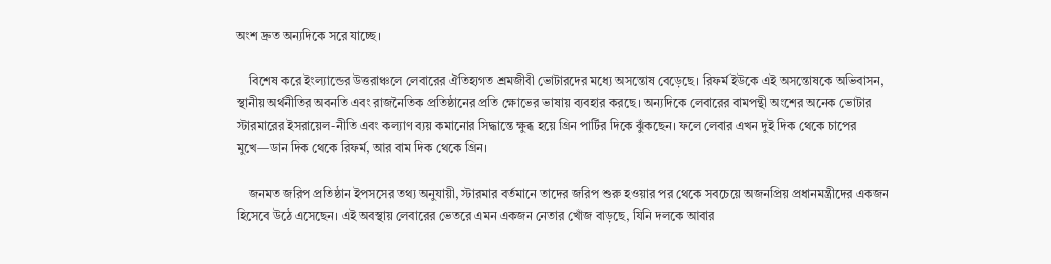অংশ দ্রুত অন্যদিকে সরে যাচ্ছে।

    বিশেষ করে ইংল্যান্ডের উত্তরাঞ্চলে লেবারের ঐতিহ্যগত শ্রমজীবী ভোটারদের মধ্যে অসন্তোষ বেড়েছে। রিফর্ম ইউকে এই অসন্তোষকে অভিবাসন, স্থানীয় অর্থনীতির অবনতি এবং রাজনৈতিক প্রতিষ্ঠানের প্রতি ক্ষোভের ভাষায় ব্যবহার করছে। অন্যদিকে লেবারের বামপন্থী অংশের অনেক ভোটার স্টারমারের ইসরায়েল-নীতি এবং কল্যাণ ব্যয় কমানোর সিদ্ধান্তে ক্ষুব্ধ হয়ে গ্রিন পার্টির দিকে ঝুঁকছেন। ফলে লেবার এখন দুই দিক থেকে চাপের মুখে—ডান দিক থেকে রিফর্ম, আর বাম দিক থেকে গ্রিন।

    জনমত জরিপ প্রতিষ্ঠান ইপসসের তথ্য অনুযায়ী, স্টারমার বর্তমানে তাদের জরিপ শুরু হওয়ার পর থেকে সবচেয়ে অজনপ্রিয় প্রধানমন্ত্রীদের একজন হিসেবে উঠে এসেছেন। এই অবস্থায় লেবারের ভেতরে এমন একজন নেতার খোঁজ বাড়ছে, যিনি দলকে আবার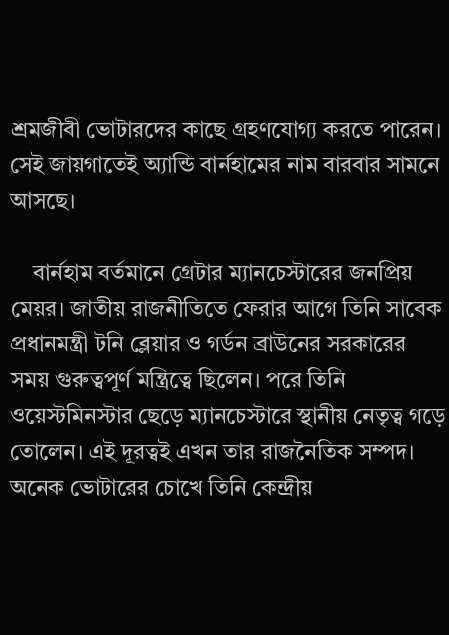শ্রমজীবী ভোটারদের কাছে গ্রহণযোগ্য করতে পারেন। সেই জায়গাতেই অ্যান্ডি বার্নহামের নাম বারবার সামনে আসছে।

    বার্নহাম বর্তমানে গ্রেটার ম্যানচেস্টারের জনপ্রিয় মেয়র। জাতীয় রাজনীতিতে ফেরার আগে তিনি সাবেক প্রধানমন্ত্রী টনি ব্লেয়ার ও গর্ডন ব্রাউনের সরকারের সময় গুরুত্বপূর্ণ মন্ত্রিত্বে ছিলেন। পরে তিনি ওয়েস্টমিনস্টার ছেড়ে ম্যানচেস্টারে স্থানীয় নেতৃত্ব গড়ে তোলেন। এই দূরত্বই এখন তার রাজনৈতিক সম্পদ। অনেক ভোটারের চোখে তিনি কেন্দ্রীয়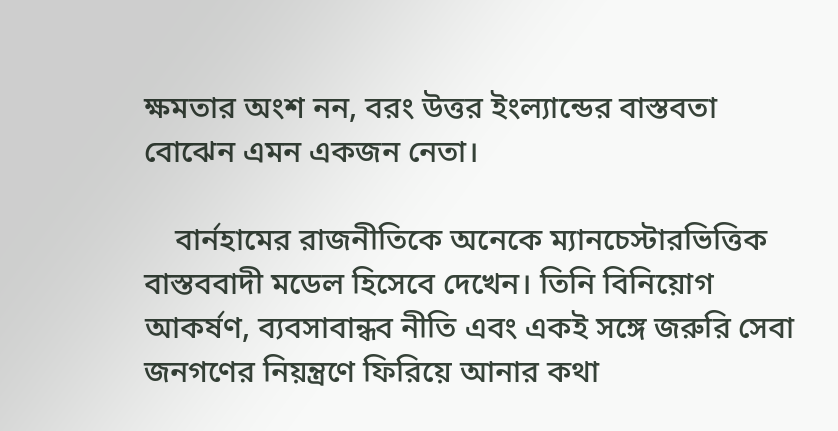ক্ষমতার অংশ নন, বরং উত্তর ইংল্যান্ডের বাস্তবতা বোঝেন এমন একজন নেতা।

    বার্নহামের রাজনীতিকে অনেকে ম্যানচেস্টারভিত্তিক বাস্তববাদী মডেল হিসেবে দেখেন। তিনি বিনিয়োগ আকর্ষণ, ব্যবসাবান্ধব নীতি এবং একই সঙ্গে জরুরি সেবা জনগণের নিয়ন্ত্রণে ফিরিয়ে আনার কথা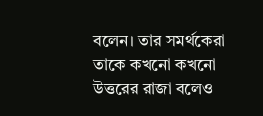বলেন। তার সমর্থকেরা তাকে কখনো কখনো উত্তরের রাজা বলেও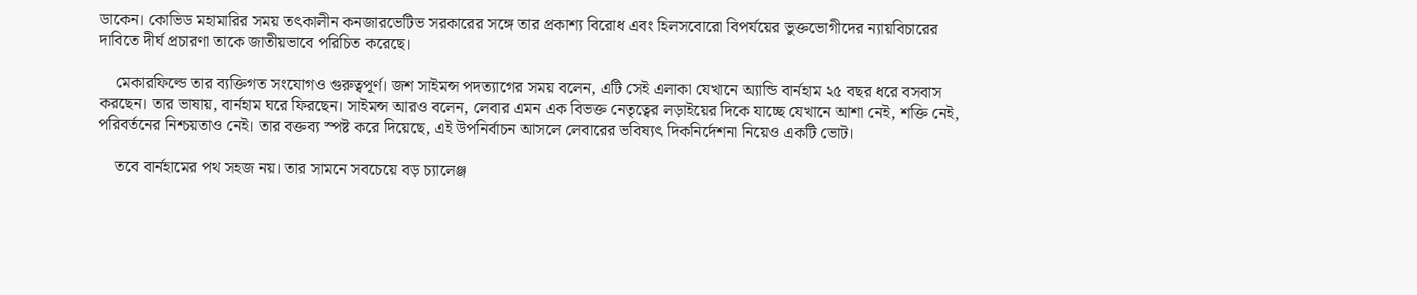ডাকেন। কোভিড মহামারির সময় তৎকালীন কনজারভেটিভ সরকারের সঙ্গে তার প্রকাশ্য বিরোধ এবং হিলসবোরো বিপর্যয়ের ভুক্তভোগীদের ন্যায়বিচারের দাবিতে দীর্ঘ প্রচারণা তাকে জাতীয়ভাবে পরিচিত করেছে।

    মেকারফিল্ডে তার ব্যক্তিগত সংযোগও গুরুত্বপূর্ণ। জশ সাইমন্স পদত্যাগের সময় বলেন, এটি সেই এলাকা যেখানে অ্যান্ডি বার্নহাম ২৫ বছর ধরে বসবাস করছেন। তার ভাষায়, বার্নহাম ঘরে ফিরছেন। সাইমন্স আরও বলেন, লেবার এমন এক বিভক্ত নেতৃত্বের লড়াইয়ের দিকে যাচ্ছে যেখানে আশা নেই, শক্তি নেই, পরিবর্তনের নিশ্চয়তাও নেই। তার বক্তব্য স্পষ্ট করে দিয়েছে, এই উপনির্বাচন আসলে লেবারের ভবিষ্যৎ দিকনির্দেশনা নিয়েও একটি ভোট।

    তবে বার্নহামের পথ সহজ নয়। তার সামনে সবচেয়ে বড় চ্যালেঞ্জ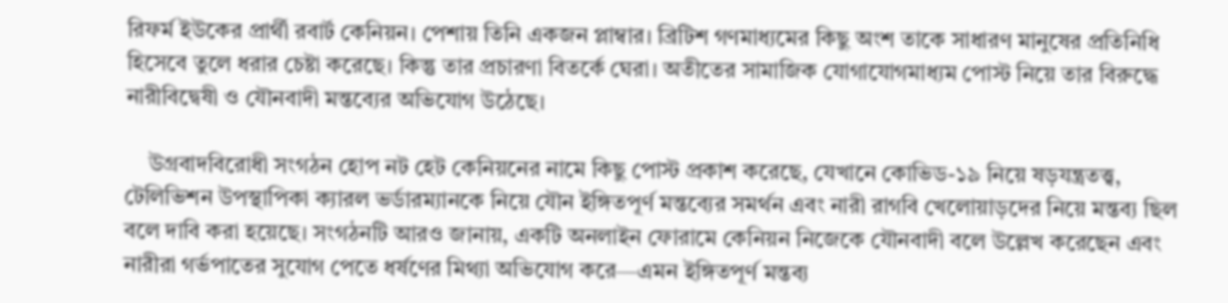রিফর্ম ইউকের প্রার্থী রবার্ট কেনিয়ন। পেশায় তিনি একজন প্লাম্বার। ব্রিটিশ গণমাধ্যমের কিছু অংশ তাকে সাধারণ মানুষের প্রতিনিধি হিসেবে তুলে ধরার চেষ্টা করেছে। কিন্তু তার প্রচারণা বিতর্কে ঘেরা। অতীতের সামাজিক যোগাযোগমাধ্যম পোস্ট নিয়ে তার বিরুদ্ধে নারীবিদ্বেষী ও যৌনবাদী মন্তব্যের অভিযোগ উঠেছে।

    উগ্রবাদবিরোধী সংগঠন হোপ নট হেট কেনিয়নের নামে কিছু পোস্ট প্রকাশ করেছে, যেখানে কোভিড-১৯ নিয়ে ষড়যন্ত্রতত্ত্ব, টেলিভিশন উপস্থাপিকা ক্যারল ভর্ডারম্যানকে নিয়ে যৌন ইঙ্গিতপূর্ণ মন্তব্যের সমর্থন এবং নারী রাগবি খেলোয়াড়দের নিয়ে মন্তব্য ছিল বলে দাবি করা হয়েছে। সংগঠনটি আরও জানায়, একটি অনলাইন ফোরামে কেনিয়ন নিজেকে যৌনবাদী বলে উল্লেখ করেছেন এবং নারীরা গর্ভপাতের সুযোগ পেতে ধর্ষণের মিথ্যা অভিযোগ করে—এমন ইঙ্গিতপূর্ণ মন্তব্য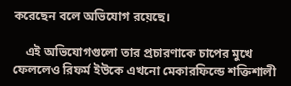করেছেন বলে অভিযোগ রয়েছে।

    এই অভিযোগগুলো তার প্রচারণাকে চাপের মুখে ফেললেও রিফর্ম ইউকে এখনো মেকারফিল্ডে শক্তিশালী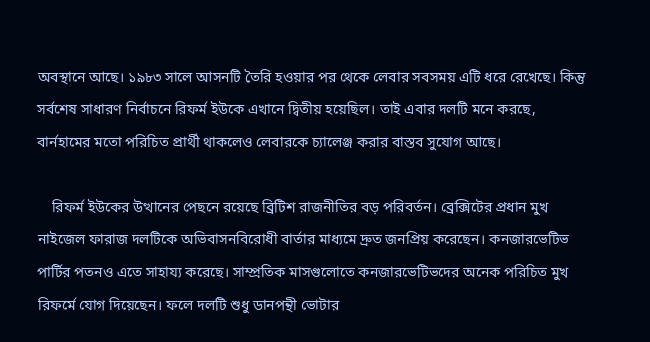অবস্থানে আছে। ১৯৮৩ সালে আসনটি তৈরি হওয়ার পর থেকে লেবার সবসময় এটি ধরে রেখেছে। কিন্তু সর্বশেষ সাধারণ নির্বাচনে রিফর্ম ইউকে এখানে দ্বিতীয় হয়েছিল। তাই এবার দলটি মনে করছে, বার্নহামের মতো পরিচিত প্রার্থী থাকলেও লেবারকে চ্যালেঞ্জ করার বাস্তব সুযোগ আছে।

    রিফর্ম ইউকের উত্থানের পেছনে রয়েছে ব্রিটিশ রাজনীতির বড় পরিবর্তন। ব্রেক্সিটের প্রধান মুখ নাইজেল ফারাজ দলটিকে অভিবাসনবিরোধী বার্তার মাধ্যমে দ্রুত জনপ্রিয় করেছেন। কনজারভেটিভ পার্টির পতনও এতে সাহায্য করেছে। সাম্প্রতিক মাসগুলোতে কনজারভেটিভদের অনেক পরিচিত মুখ রিফর্মে যোগ দিয়েছেন। ফলে দলটি শুধু ডানপন্থী ভোটার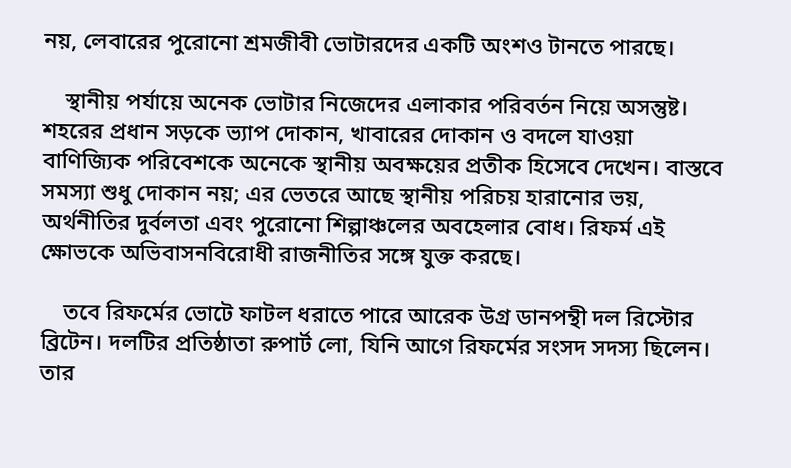নয়, লেবারের পুরোনো শ্রমজীবী ভোটারদের একটি অংশও টানতে পারছে।

    স্থানীয় পর্যায়ে অনেক ভোটার নিজেদের এলাকার পরিবর্তন নিয়ে অসন্তুষ্ট। শহরের প্রধান সড়কে ভ্যাপ দোকান, খাবারের দোকান ও বদলে যাওয়া বাণিজ্যিক পরিবেশকে অনেকে স্থানীয় অবক্ষয়ের প্রতীক হিসেবে দেখেন। বাস্তবে সমস্যা শুধু দোকান নয়; এর ভেতরে আছে স্থানীয় পরিচয় হারানোর ভয়, অর্থনীতির দুর্বলতা এবং পুরোনো শিল্পাঞ্চলের অবহেলার বোধ। রিফর্ম এই ক্ষোভকে অভিবাসনবিরোধী রাজনীতির সঙ্গে যুক্ত করছে।

    তবে রিফর্মের ভোটে ফাটল ধরাতে পারে আরেক উগ্র ডানপন্থী দল রিস্টোর ব্রিটেন। দলটির প্রতিষ্ঠাতা রুপার্ট লো, যিনি আগে রিফর্মের সংসদ সদস্য ছিলেন। তার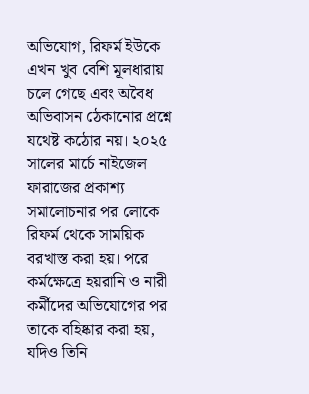অভিযোগ, রিফর্ম ইউকে এখন খুব বেশি মূলধারায় চলে গেছে এবং অবৈধ অভিবাসন ঠেকানোর প্রশ্নে যথেষ্ট কঠোর নয়। ২০২৫ সালের মার্চে নাইজেল ফারাজের প্রকাশ্য সমালোচনার পর লোকে রিফর্ম থেকে সাময়িক বরখাস্ত করা হয়। পরে কর্মক্ষেত্রে হয়রানি ও নারী কর্মীদের অভিযোগের পর তাকে বহিষ্কার করা হয়, যদিও তিনি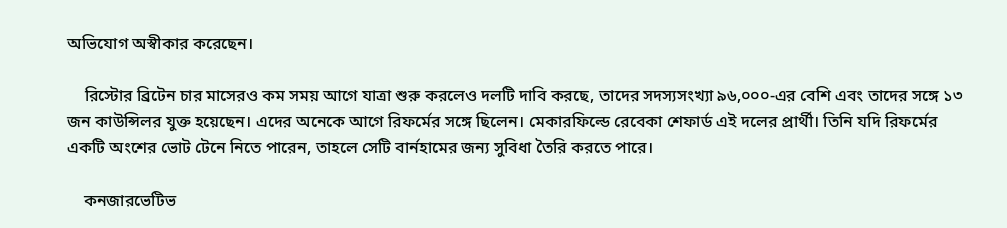অভিযোগ অস্বীকার করেছেন।

    রিস্টোর ব্রিটেন চার মাসেরও কম সময় আগে যাত্রা শুরু করলেও দলটি দাবি করছে, তাদের সদস্যসংখ্যা ৯৬,০০০-এর বেশি এবং তাদের সঙ্গে ১৩ জন কাউন্সিলর যুক্ত হয়েছেন। এদের অনেকে আগে রিফর্মের সঙ্গে ছিলেন। মেকারফিল্ডে রেবেকা শেফার্ড এই দলের প্রার্থী। তিনি যদি রিফর্মের একটি অংশের ভোট টেনে নিতে পারেন, তাহলে সেটি বার্নহামের জন্য সুবিধা তৈরি করতে পারে।

    কনজারভেটিভ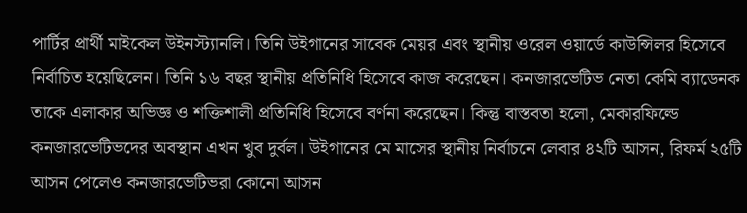পার্টির প্রার্থী মাইকেল উইনস্ট্যানলি। তিনি উইগানের সাবেক মেয়র এবং স্থানীয় ওরেল ওয়ার্ডে কাউন্সিলর হিসেবে নির্বাচিত হয়েছিলেন। তিনি ১৬ বছর স্থানীয় প্রতিনিধি হিসেবে কাজ করেছেন। কনজারভেটিভ নেতা কেমি ব্যাডেনক তাকে এলাকার অভিজ্ঞ ও শক্তিশালী প্রতিনিধি হিসেবে বর্ণনা করেছেন। কিন্তু বাস্তবতা হলো, মেকারফিল্ডে কনজারভেটিভদের অবস্থান এখন খুব দুর্বল। উইগানের মে মাসের স্থানীয় নির্বাচনে লেবার ৪২টি আসন, রিফর্ম ২৫টি আসন পেলেও কনজারভেটিভরা কোনো আসন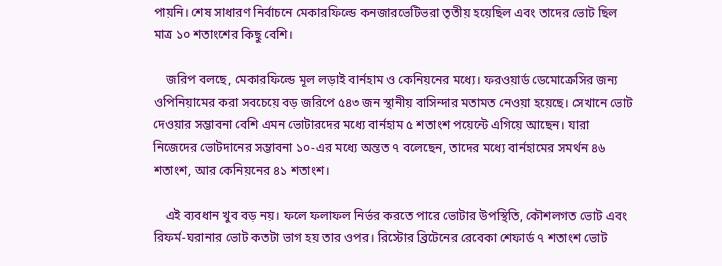পায়নি। শেষ সাধারণ নির্বাচনে মেকারফিল্ডে কনজারভেটিভরা তৃতীয় হয়েছিল এবং তাদের ভোট ছিল মাত্র ১০ শতাংশের কিছু বেশি।

    জরিপ বলছে, মেকারফিল্ডে মূল লড়াই বার্নহাম ও কেনিয়নের মধ্যে। ফরওয়ার্ড ডেমোক্রেসির জন্য ওপিনিয়ামের করা সবচেয়ে বড় জরিপে ৫৪৩ জন স্থানীয় বাসিন্দার মতামত নেওয়া হয়েছে। সেখানে ভোট দেওয়ার সম্ভাবনা বেশি এমন ভোটারদের মধ্যে বার্নহাম ৫ শতাংশ পয়েন্টে এগিয়ে আছেন। যারা নিজেদের ভোটদানের সম্ভাবনা ১০-এর মধ্যে অন্তত ৭ বলেছেন, তাদের মধ্যে বার্নহামের সমর্থন ৪৬ শতাংশ, আর কেনিয়নের ৪১ শতাংশ।

    এই ব্যবধান খুব বড় নয়। ফলে ফলাফল নির্ভর করতে পারে ভোটার উপস্থিতি, কৌশলগত ভোট এবং রিফর্ম-ঘরানার ভোট কতটা ভাগ হয় তার ওপর। রিস্টোর ব্রিটেনের রেবেকা শেফার্ড ৭ শতাংশ ভোট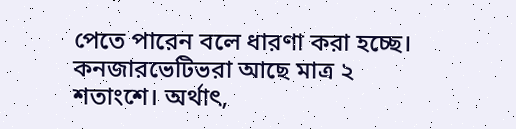পেতে পারেন বলে ধারণা করা হচ্ছে। কনজারভেটিভরা আছে মাত্র ২ শতাংশে। অর্থাৎ,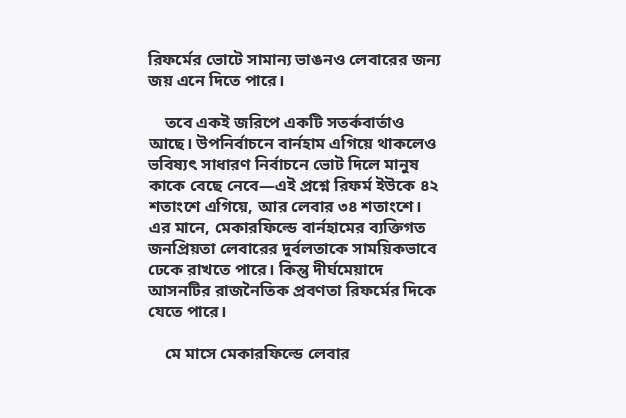রিফর্মের ভোটে সামান্য ভাঙনও লেবারের জন্য জয় এনে দিতে পারে।

    তবে একই জরিপে একটি সতর্কবার্তাও আছে। উপনির্বাচনে বার্নহাম এগিয়ে থাকলেও ভবিষ্যৎ সাধারণ নির্বাচনে ভোট দিলে মানুষ কাকে বেছে নেবে—এই প্রশ্নে রিফর্ম ইউকে ৪২ শতাংশে এগিয়ে, আর লেবার ৩৪ শতাংশে। এর মানে, মেকারফিল্ডে বার্নহামের ব্যক্তিগত জনপ্রিয়তা লেবারের দুর্বলতাকে সাময়িকভাবে ঢেকে রাখতে পারে। কিন্তু দীর্ঘমেয়াদে আসনটির রাজনৈতিক প্রবণতা রিফর্মের দিকে যেতে পারে।

    মে মাসে মেকারফিল্ডে লেবার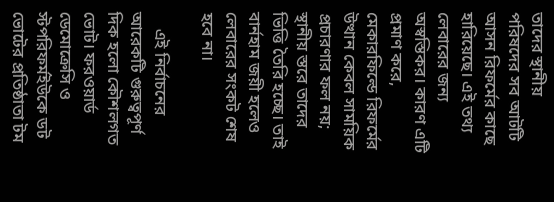তাদের স্থানীয় পরিষদের সব আটটি আসন রিফর্মের কাছে হারিয়েছে। এই তথ্য লেবারের জন্য অস্বস্তিকর। কারণ এটি প্রমাণ করে, মেকারফিল্ডে রিফর্মের উত্থান কেবল সাময়িক প্রচারণার ফল নয়; স্থানীয় স্তরে তাদের ভিত্তি তৈরি হচ্ছে। তাই বার্নহাম জয়ী হলেও লেবারের সংকট শেষ হবে না।

    এই নির্বাচনের আরেকটি গুরুত্বপূর্ণ দিক হলো কৌশলগত ভোট। ফরওয়ার্ড ডেমোক্রেসি ও স্টপরিফর্মইউকে ডট ভোটের প্রতিষ্ঠাতা টম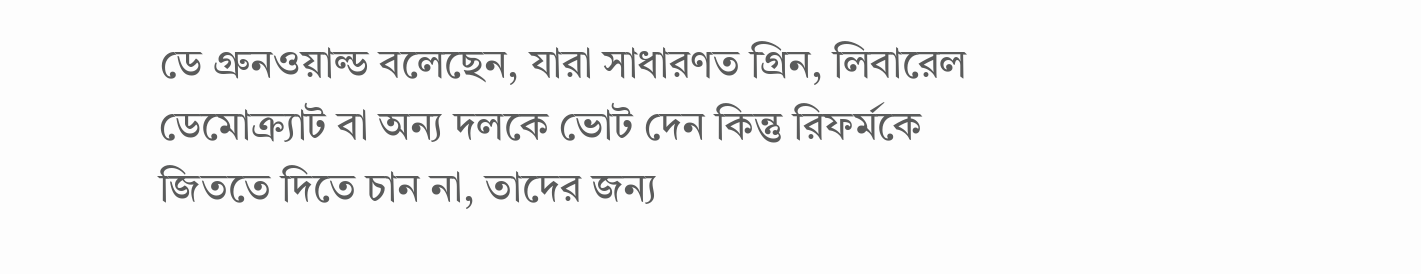ডে গ্রুনওয়াল্ড বলেছেন, যারা সাধারণত গ্রিন, লিবারেল ডেমোক্র্যাট বা অন্য দলকে ভোট দেন কিন্তু রিফর্মকে জিততে দিতে চান না, তাদের জন্য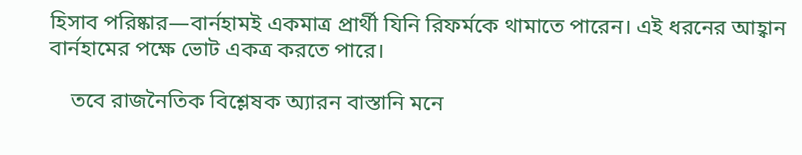হিসাব পরিষ্কার—বার্নহামই একমাত্র প্রার্থী যিনি রিফর্মকে থামাতে পারেন। এই ধরনের আহ্বান বার্নহামের পক্ষে ভোট একত্র করতে পারে।

    তবে রাজনৈতিক বিশ্লেষক অ্যারন বাস্তানি মনে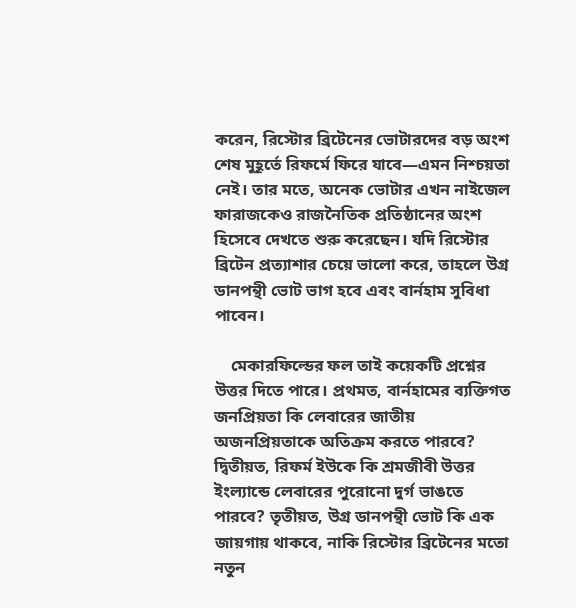করেন, রিস্টোর ব্রিটেনের ভোটারদের বড় অংশ শেষ মুহূর্তে রিফর্মে ফিরে যাবে—এমন নিশ্চয়তা নেই। তার মতে, অনেক ভোটার এখন নাইজেল ফারাজকেও রাজনৈতিক প্রতিষ্ঠানের অংশ হিসেবে দেখতে শুরু করেছেন। যদি রিস্টোর ব্রিটেন প্রত্যাশার চেয়ে ভালো করে, তাহলে উগ্র ডানপন্থী ভোট ভাগ হবে এবং বার্নহাম সুবিধা পাবেন।

    মেকারফিল্ডের ফল তাই কয়েকটি প্রশ্নের উত্তর দিতে পারে। প্রথমত, বার্নহামের ব্যক্তিগত জনপ্রিয়তা কি লেবারের জাতীয় অজনপ্রিয়তাকে অতিক্রম করতে পারবে? দ্বিতীয়ত, রিফর্ম ইউকে কি শ্রমজীবী উত্তর ইংল্যান্ডে লেবারের পুরোনো দুর্গ ভাঙতে পারবে? তৃতীয়ত, উগ্র ডানপন্থী ভোট কি এক জায়গায় থাকবে, নাকি রিস্টোর ব্রিটেনের মতো নতুন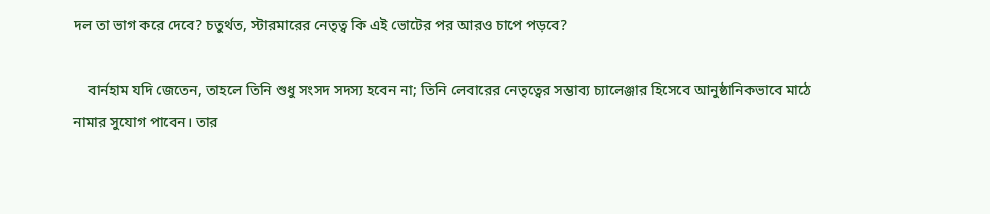দল তা ভাগ করে দেবে? চতুর্থত, স্টারমারের নেতৃত্ব কি এই ভোটের পর আরও চাপে পড়বে?

    বার্নহাম যদি জেতেন, তাহলে তিনি শুধু সংসদ সদস্য হবেন না; তিনি লেবারের নেতৃত্বের সম্ভাব্য চ্যালেঞ্জার হিসেবে আনুষ্ঠানিকভাবে মাঠে নামার সুযোগ পাবেন। তার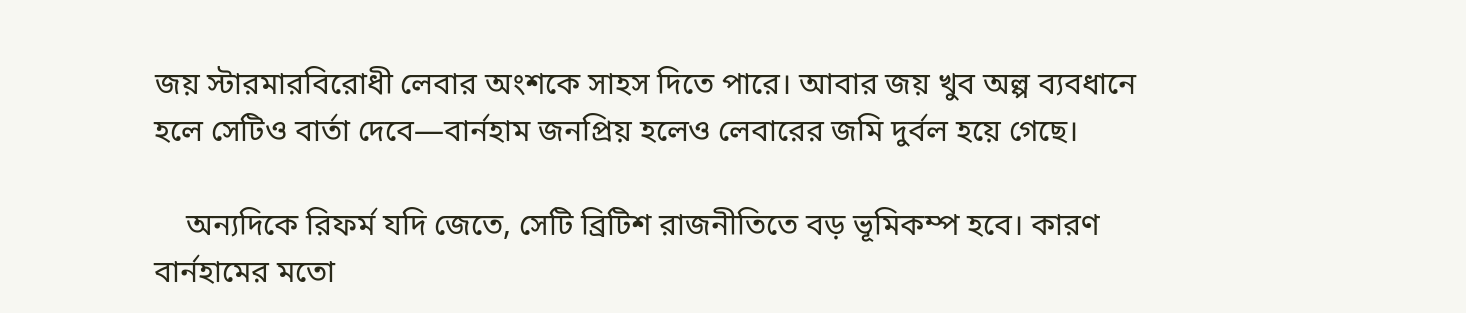জয় স্টারমারবিরোধী লেবার অংশকে সাহস দিতে পারে। আবার জয় খুব অল্প ব্যবধানে হলে সেটিও বার্তা দেবে—বার্নহাম জনপ্রিয় হলেও লেবারের জমি দুর্বল হয়ে গেছে।

    অন্যদিকে রিফর্ম যদি জেতে, সেটি ব্রিটিশ রাজনীতিতে বড় ভূমিকম্প হবে। কারণ বার্নহামের মতো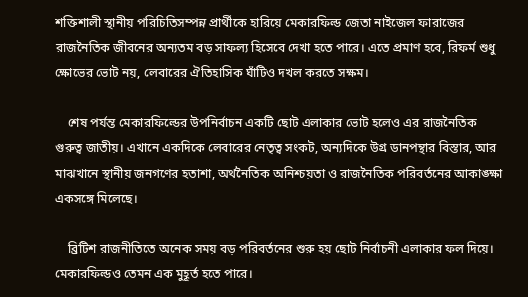শক্তিশালী স্থানীয় পরিচিতিসম্পন্ন প্রার্থীকে হারিয়ে মেকারফিল্ড জেতা নাইজেল ফারাজের রাজনৈতিক জীবনের অন্যতম বড় সাফল্য হিসেবে দেখা হতে পারে। এতে প্রমাণ হবে, রিফর্ম শুধু ক্ষোভের ভোট নয়, লেবারের ঐতিহাসিক ঘাঁটিও দখল করতে সক্ষম।

    শেষ পর্যন্ত মেকারফিল্ডের উপনির্বাচন একটি ছোট এলাকার ভোট হলেও এর রাজনৈতিক গুরুত্ব জাতীয়। এখানে একদিকে লেবারের নেতৃত্ব সংকট, অন্যদিকে উগ্র ডানপন্থার বিস্তার, আর মাঝখানে স্থানীয় জনগণের হতাশা, অর্থনৈতিক অনিশ্চয়তা ও রাজনৈতিক পরিবর্তনের আকাঙ্ক্ষা একসঙ্গে মিলেছে।

    ব্রিটিশ রাজনীতিতে অনেক সময় বড় পরিবর্তনের শুরু হয় ছোট নির্বাচনী এলাকার ফল দিয়ে। মেকারফিল্ডও তেমন এক মুহূর্ত হতে পারে।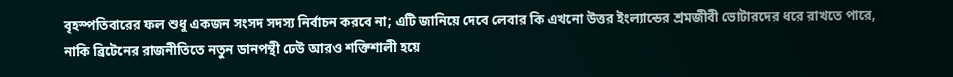বৃহস্পতিবারের ফল শুধু একজন সংসদ সদস্য নির্বাচন করবে না; এটি জানিয়ে দেবে লেবার কি এখনো উত্তর ইংল্যান্ডের শ্রমজীবী ভোটারদের ধরে রাখতে পারে, নাকি ব্রিটেনের রাজনীতিতে নতুন ডানপন্থী ঢেউ আরও শক্তিশালী হয়ে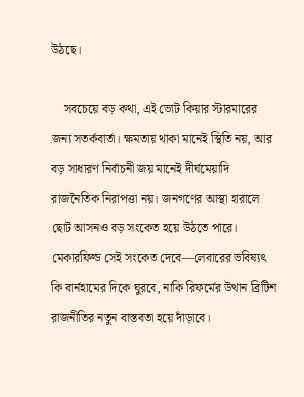উঠছে।

    সবচেয়ে বড় কথা, এই ভোট কিয়ার স্টারমারের জন্য সতর্কবার্তা। ক্ষমতায় থাকা মানেই স্থিতি নয়, আর বড় সাধারণ নির্বাচনী জয় মানেই দীর্ঘমেয়াদি রাজনৈতিক নিরাপত্তা নয়। জনগণের আস্থা হারালে ছোট আসনও বড় সংকেত হয়ে উঠতে পারে। মেকারফিল্ড সেই সংকেত দেবে—লেবারের ভবিষ্যৎ কি বার্নহামের দিকে ঘুরবে, নাকি রিফর্মের উত্থান ব্রিটিশ রাজনীতির নতুন বাস্তবতা হয়ে দাঁড়াবে।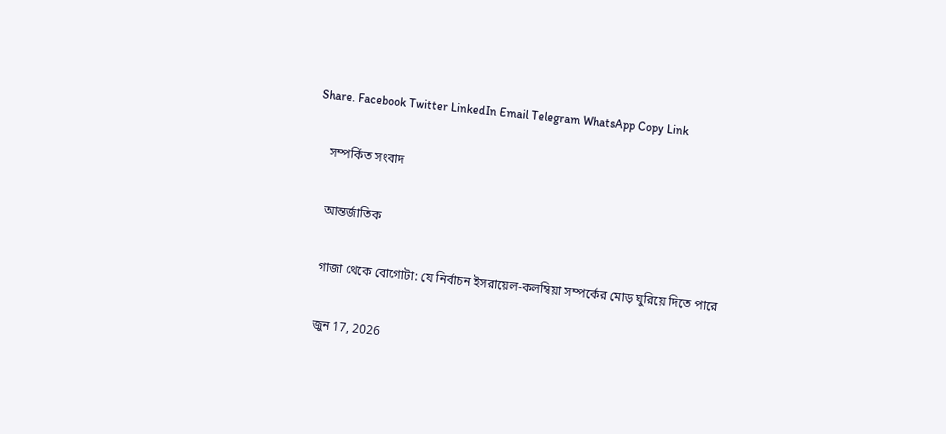Share. Facebook Twitter LinkedIn Email Telegram WhatsApp Copy Link

    সম্পর্কিত সংবাদ

    আন্তর্জাতিক

    গাজা থেকে বোগোটা: যে নির্বাচন ইসরায়েল-কলম্বিয়া সম্পর্কের মোড় ঘুরিয়ে দিতে পারে

    জুন 17, 2026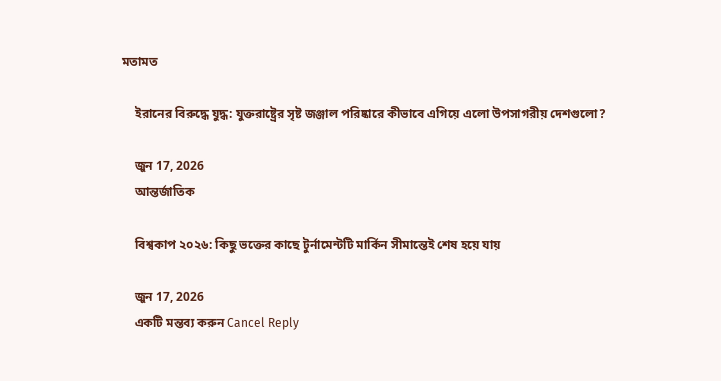মতামত

    ইরানের বিরুদ্ধে যুদ্ধ: যুক্তরাষ্ট্রের সৃষ্ট জঞ্জাল পরিষ্কারে কীভাবে এগিয়ে এলো উপসাগরীয় দেশগুলো?

    জুন 17, 2026
    আন্তর্জাতিক

    বিশ্বকাপ ২০২৬: কিছু ভক্তের কাছে টুর্নামেন্টটি মার্কিন সীমান্তেই শেষ হয়ে যায়

    জুন 17, 2026
    একটি মন্তব্য করুন Cancel Reply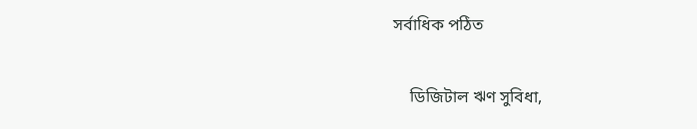সর্বাধিক পঠিত

    ডিজিটাল ঋণ সুবিধা,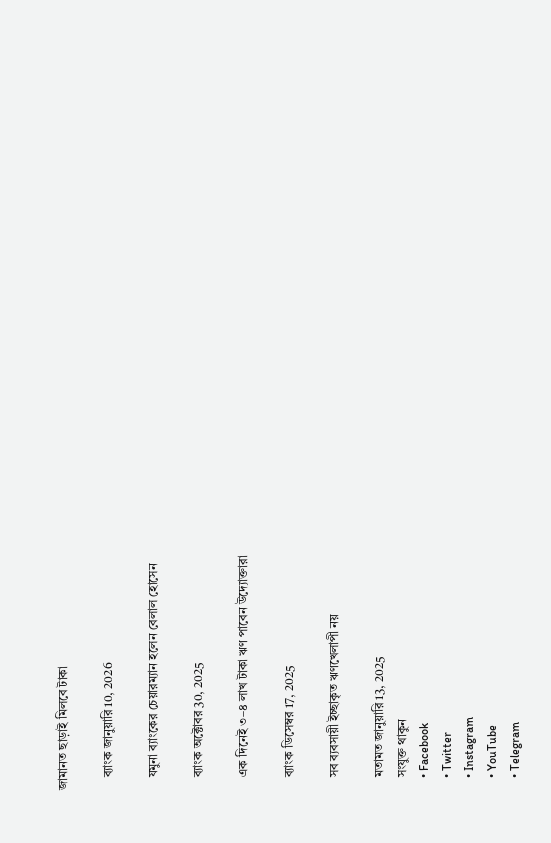জামানত ছাড়াই মিলবে টাকা

    ব্যাংক জানুয়ারি 10, 2026

    যমুনা ব্যাংকের চেয়ারম্যান হলেন বেলাল হোসেন

    ব্যাংক অক্টোবর 30, 2025

    এক দিনেই ৩–৪ লাখ টাকা ঋণ পাবেন উদ্যোক্তারা

    ব্যাংক ডিসেম্বর 17, 2025

    সব ব্যবসায়ী ইচ্ছাকৃত ঋণখেলাপী নয়

    মতামত জানুয়ারি 13, 2025
    সংযুক্ত থাকুন
    • Facebook
    • Twitter
    • Instagram
    • YouTube
    • Telegram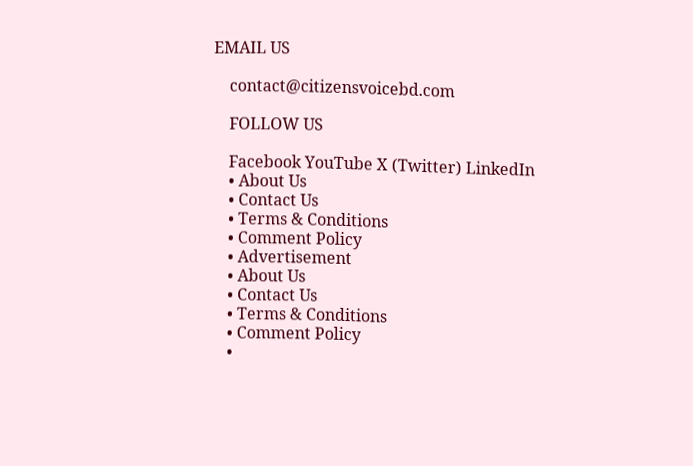EMAIL US

    contact@citizensvoicebd.com

    FOLLOW US

    Facebook YouTube X (Twitter) LinkedIn
    • About Us
    • Contact Us
    • Terms & Conditions
    • Comment Policy
    • Advertisement
    • About Us
    • Contact Us
    • Terms & Conditions
    • Comment Policy
    •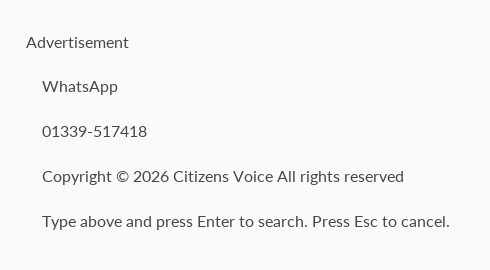Advertisement

    WhatsApp

    01339-517418

    Copyright © 2026 Citizens Voice All rights reserved

    Type above and press Enter to search. Press Esc to cancel.